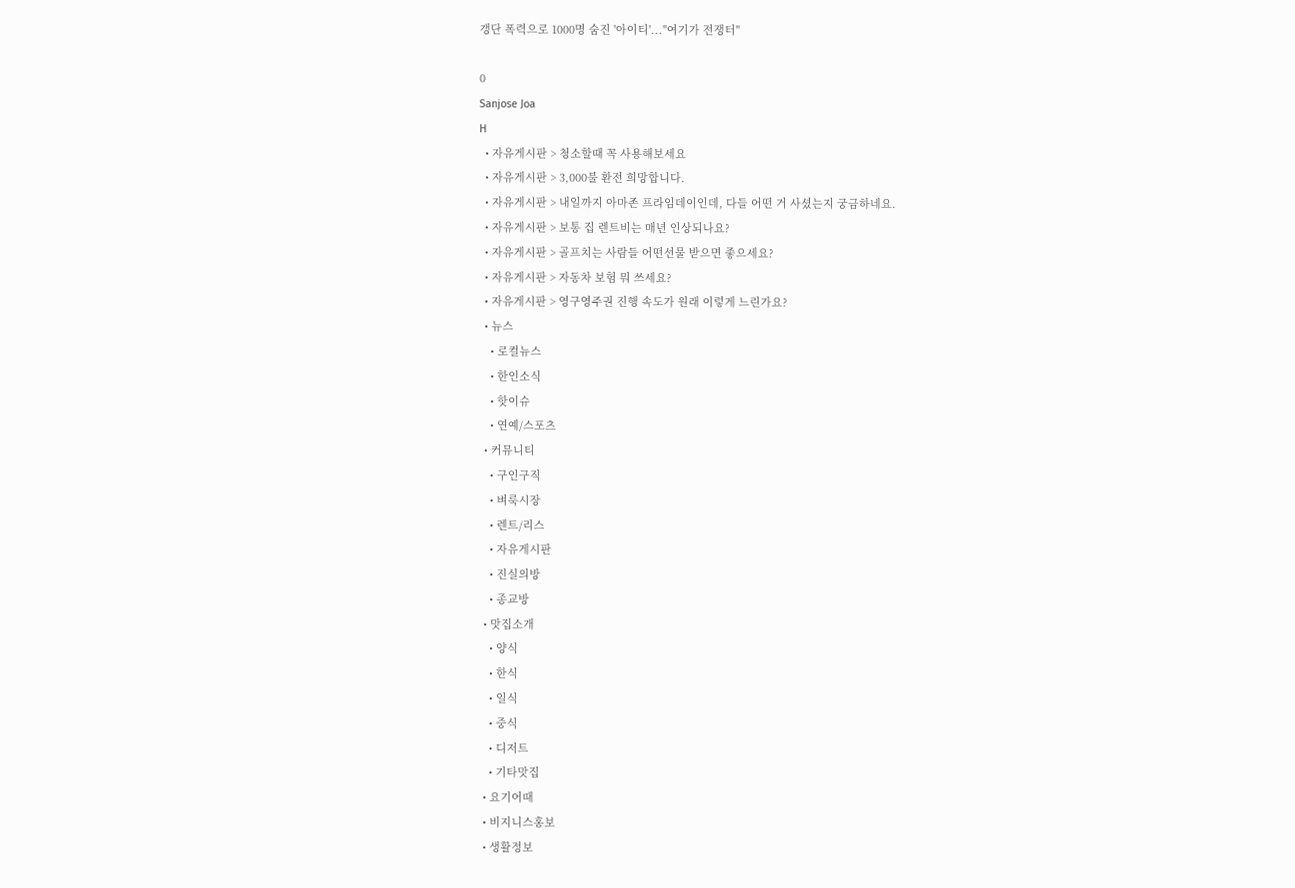갱단 폭력으로 1000명 숨진 '아이티'..."여기가 전쟁터"

0
Sanjose Joa
H
  • 자유게시판 > 청소할때 꼭 사용해보세요
  • 자유게시판 > 3,000불 환전 희망합니다.
  • 자유게시판 > 내일까지 아마존 프라임데이인데, 다들 어떤 거 사셨는지 궁금하네요.
  • 자유게시판 > 보통 집 렌트비는 매년 인상되나요?
  • 자유게시판 > 골프치는 사람들 어떤선물 받으면 좋으세요?
  • 자유게시판 > 자동차 보험 뭐 쓰세요?
  • 자유게시판 > 영구영주권 진행 속도가 원래 이렇게 느린가요?
  • 뉴스
    • 로컬뉴스
    • 한인소식
    • 핫이슈
    • 연예/스포츠
  • 커뮤니티
    • 구인구직
    • 벼룩시장
    • 렌트/리스
    • 자유게시판
    • 진실의방
    • 종교방
  • 맛집소개
    • 양식
    • 한식
    • 일식
    • 중식
    • 디저트
    • 기타맛집
  • 요기어때
  • 비지니스홍보
  • 생활정보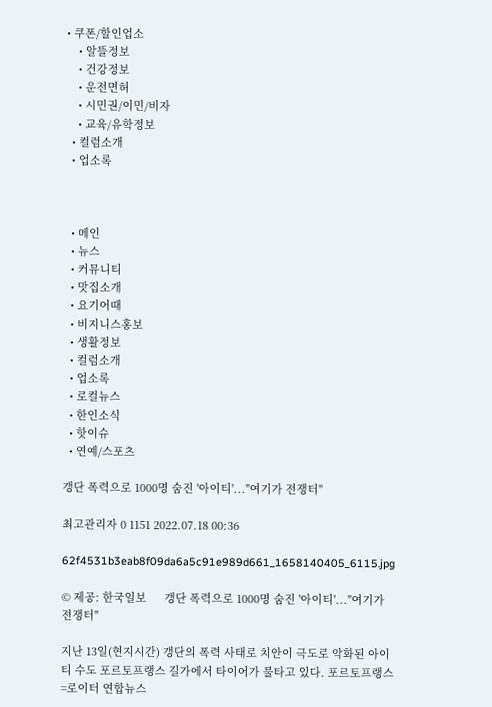• 쿠폰/할인업소
    • 알뜰정보
    • 건강정보
    • 운전면허
    • 시민권/이민/비자
    • 교육/유학정보
  • 컬럼소개
  • 업소록



  • 메인
  • 뉴스
  • 커뮤니티
  • 맛집소개
  • 요기어때
  • 비지니스홍보
  • 생활정보
  • 컬럼소개
  • 업소록
  • 로컬뉴스
  • 한인소식
  • 핫이슈
  • 연예/스포츠

갱단 폭력으로 1000명 숨진 '아이티'..."여기가 전쟁터"

최고관리자 0 1151 2022.07.18 00:36

62f4531b3eab8f09da6a5c91e989d661_1658140405_6115.jpg

© 제공: 한국일보      갱단 폭력으로 1000명 숨진 '아이티'..."여기가 전쟁터"

지난 13일(현지시간) 갱단의 폭력 사태로 치안이 극도로 악화된 아이티 수도 포르토프랭스 길가에서 타이어가 불타고 있다. 포르토프랭스=로이터 연합뉴스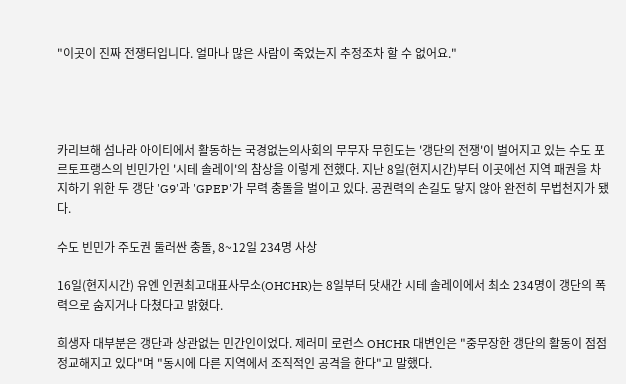"이곳이 진짜 전쟁터입니다. 얼마나 많은 사람이 죽었는지 추정조차 할 수 없어요."




카리브해 섬나라 아이티에서 활동하는 국경없는의사회의 무무자 무힌도는 '갱단의 전쟁'이 벌어지고 있는 수도 포르토프랭스의 빈민가인 '시테 솔레이'의 참상을 이렇게 전했다. 지난 8일(현지시간)부터 이곳에선 지역 패권을 차지하기 위한 두 갱단 'G9'과 'GPEP'가 무력 충돌을 벌이고 있다. 공권력의 손길도 닿지 않아 완전히 무법천지가 됐다.

수도 빈민가 주도권 둘러싼 충돌, 8~12일 234명 사상

16일(현지시간) 유엔 인권최고대표사무소(OHCHR)는 8일부터 닷새간 시테 솔레이에서 최소 234명이 갱단의 폭력으로 숨지거나 다쳤다고 밝혔다.

희생자 대부분은 갱단과 상관없는 민간인이었다. 제러미 로런스 OHCHR 대변인은 "중무장한 갱단의 활동이 점점 정교해지고 있다"며 "동시에 다른 지역에서 조직적인 공격을 한다"고 말했다.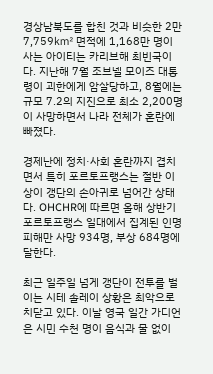경상남북도를 합친 것과 비슷한 2만7,759㎢ 면적에 1,168만 명이 사는 아이티는 카리브해 최빈국이다. 지난해 7월 조브넬 모이즈 대통령이 괴한에게 암살당하고, 8월에는 규모 7.2의 지진으로 최소 2,200명이 사망하면서 나라 전체가 혼란에 빠졌다.

경제난에 정치·사회 혼란까지 겹치면서 특히 포르토프랭스는 절반 이상이 갱단의 손아귀로 넘어간 상태다. OHCHR에 따르면 올해 상반기 포르토프랭스 일대에서 집계된 인명 피해만 사망 934명, 부상 684명에 달한다.

최근 일주일 넘게 갱단이 전투를 벌이는 시테 솔레이 상황은 최악으로 치닫고 있다. 이날 영국 일간 가디언은 시민 수천 명이 음식과 물 없이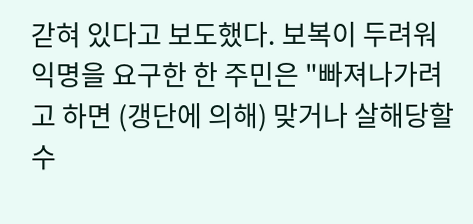갇혀 있다고 보도했다. 보복이 두려워 익명을 요구한 한 주민은 "빠져나가려고 하면 (갱단에 의해) 맞거나 살해당할 수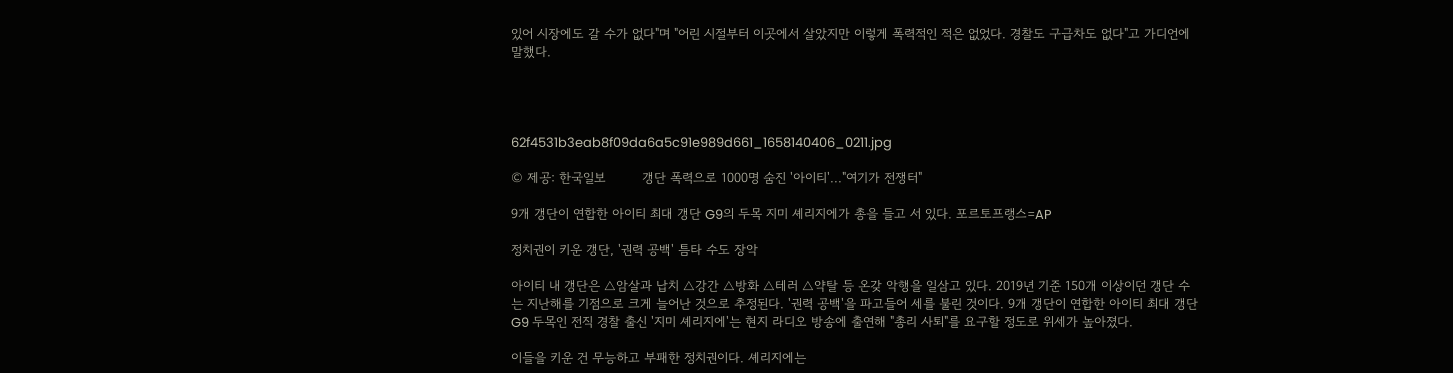있어 시장에도 갈 수가 없다"며 "어린 시절부터 이곳에서 살았지만 이렇게 폭력적인 적은 없었다. 경찰도 구급차도 없다"고 가디언에 말했다.




62f4531b3eab8f09da6a5c91e989d661_1658140406_0211.jpg

© 제공: 한국일보         갱단 폭력으로 1000명 숨진 '아이티'..."여기가 전쟁터"

9개 갱단이 연합한 아이티 최대 갱단 G9의 두목 지미 셰리지에가 총을 들고 서 있다. 포르토프랭스=AP

정치권이 키운 갱단, '권력 공백' 틈타 수도 장악

아이티 내 갱단은 △암살과 납치 △강간 △방화 △테러 △약탈 등 온갖 악행을 일삼고 있다. 2019년 기준 150개 이상이던 갱단 수는 지난해를 기점으로 크게 늘어난 것으로 추정된다. '권력 공백'을 파고들어 세를 불린 것이다. 9개 갱단이 연합한 아이티 최대 갱단 G9 두목인 전직 경찰 출신 '지미 셰리지에'는 현지 라디오 방송에 출연해 "총리 사퇴"를 요구할 정도로 위세가 높아졌다.

이들을 키운 건 무능하고 부패한 정치권이다. 셰리지에는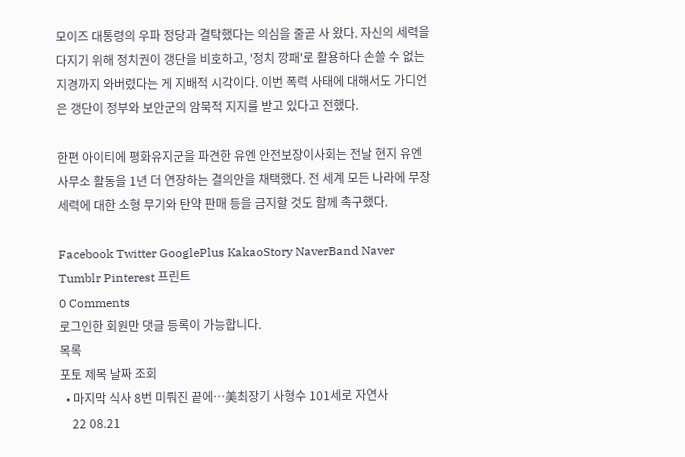모이즈 대통령의 우파 정당과 결탁했다는 의심을 줄곧 사 왔다. 자신의 세력을 다지기 위해 정치권이 갱단을 비호하고, '정치 깡패'로 활용하다 손쓸 수 없는 지경까지 와버렸다는 게 지배적 시각이다. 이번 폭력 사태에 대해서도 가디언은 갱단이 정부와 보안군의 암묵적 지지를 받고 있다고 전했다.

한편 아이티에 평화유지군을 파견한 유엔 안전보장이사회는 전날 현지 유엔 사무소 활동을 1년 더 연장하는 결의안을 채택했다. 전 세계 모든 나라에 무장 세력에 대한 소형 무기와 탄약 판매 등을 금지할 것도 함께 촉구했다.

Facebook Twitter GooglePlus KakaoStory NaverBand Naver Tumblr Pinterest 프린트
0 Comments
로그인한 회원만 댓글 등록이 가능합니다.
목록
포토 제목 날짜 조회
  • 마지막 식사 8번 미뤄진 끝에…美최장기 사형수 101세로 자연사
    22 08.21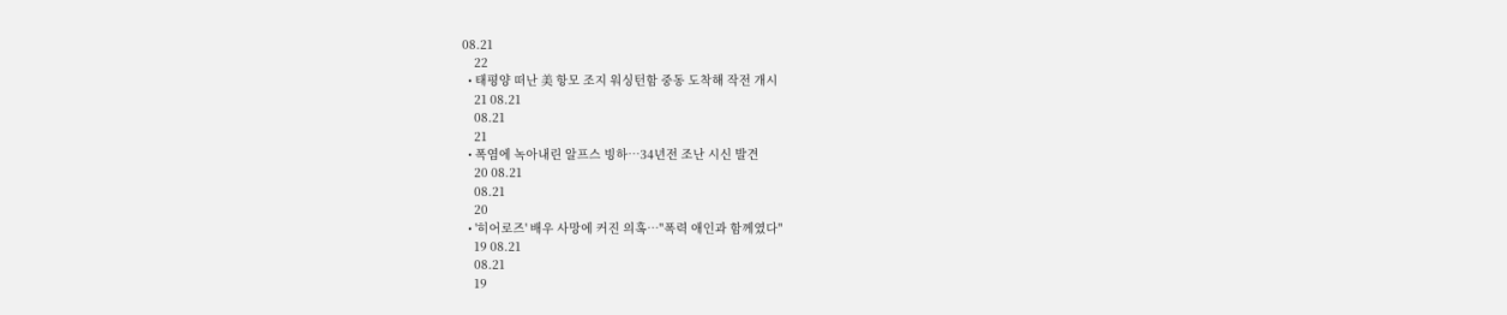08.21
    22
  • 태평양 떠난 美 항모 조지 워싱턴함 중동 도착해 작전 개시
    21 08.21
    08.21
    21
  • 폭염에 녹아내린 알프스 빙하…34년전 조난 시신 발견
    20 08.21
    08.21
    20
  • '히어로즈' 배우 사망에 커진 의혹…"폭력 애인과 함께였다"
    19 08.21
    08.21
    19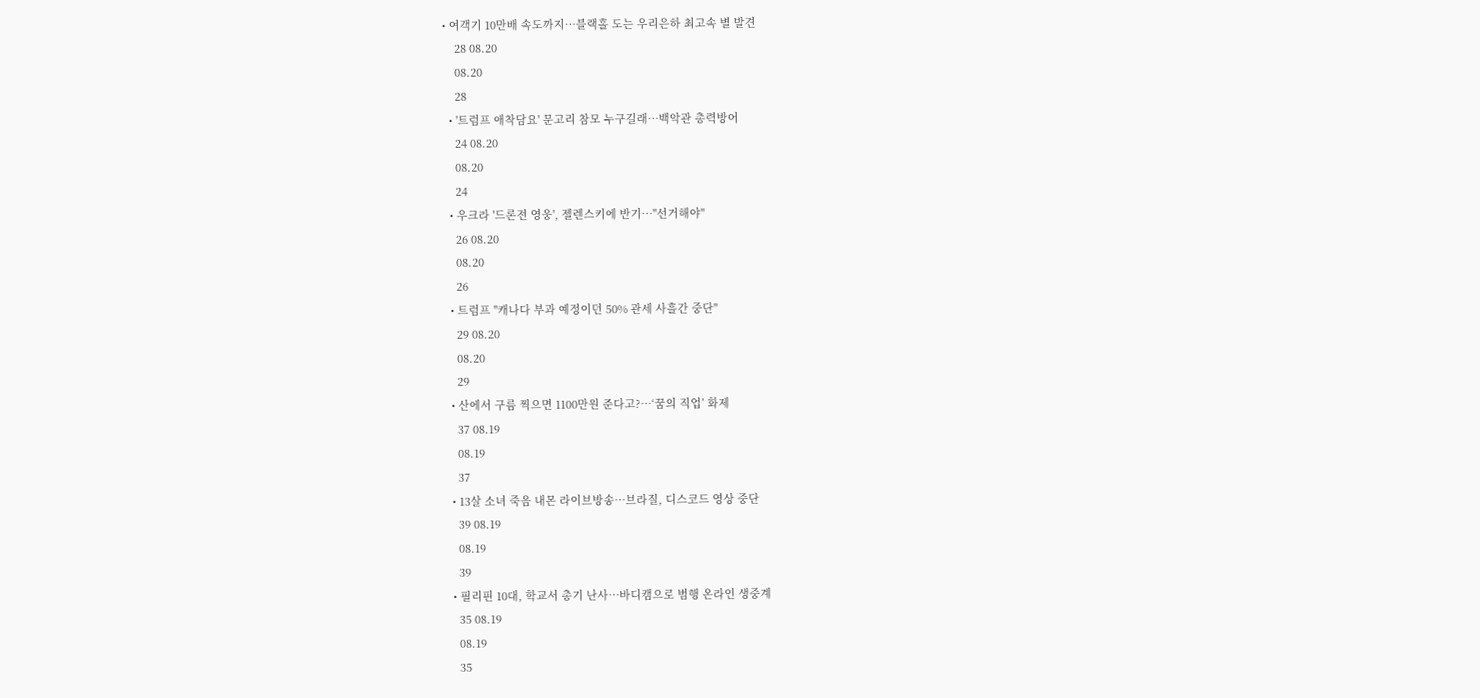• 여객기 10만배 속도까지…블랙홀 도는 우리은하 최고속 별 발견
    28 08.20
    08.20
    28
  • '트럼프 애착담요' 문고리 참모 누구길래…백악관 총력방어
    24 08.20
    08.20
    24
  • 우크라 '드론전 영웅', 젤렌스키에 반기…"선거해야"
    26 08.20
    08.20
    26
  • 트럼프 "캐나다 부과 예정이던 50% 관세 사흘간 중단"
    29 08.20
    08.20
    29
  • 산에서 구름 찍으면 1100만원 준다고?…‘꿈의 직업’ 화제
    37 08.19
    08.19
    37
  • 13살 소녀 죽음 내몬 라이브방송…브라질, 디스코드 영상 중단
    39 08.19
    08.19
    39
  • 필리핀 10대, 학교서 총기 난사…바디캠으로 범행 온라인 생중계
    35 08.19
    08.19
    35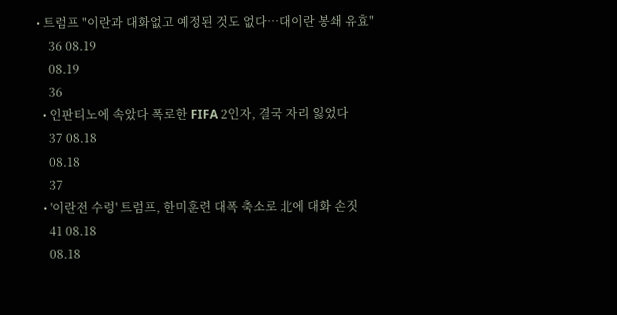• 트럼프 "이란과 대화없고 예정된 것도 없다…대이란 봉쇄 유효"
    36 08.19
    08.19
    36
  • 인판티노에 속았다 폭로한 FIFA 2인자, 결국 자리 잃었다
    37 08.18
    08.18
    37
  • '이란전 수렁' 트럼프, 한미훈련 대폭 축소로 北에 대화 손짓
    41 08.18
    08.18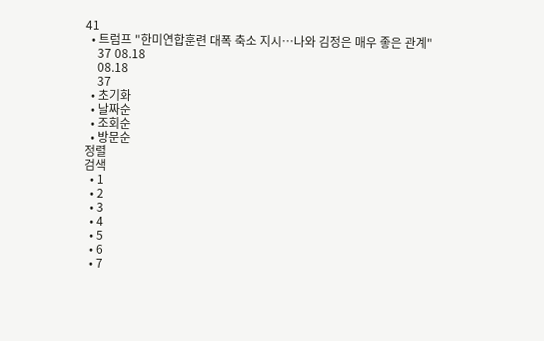41
  • 트럼프 "한미연합훈련 대폭 축소 지시…나와 김정은 매우 좋은 관계"
    37 08.18
    08.18
    37
  • 초기화
  • 날짜순
  • 조회순
  • 방문순
정렬
검색
  • 1
  • 2
  • 3
  • 4
  • 5
  • 6
  • 7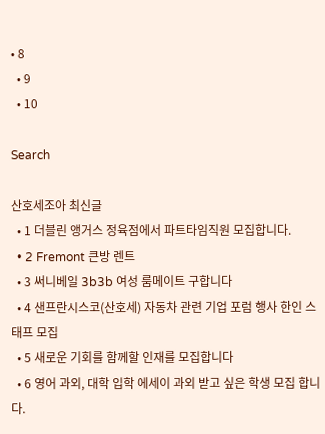• 8
  • 9
  • 10

Search

산호세조아 최신글
  • 1 더블린 앵거스 정육점에서 파트타임직원 모집합니다.
  • 2 Fremont 큰방 렌트
  • 3 써니베일 3b3b 여성 룸메이트 구합니다
  • 4 샌프란시스코(산호세) 자동차 관련 기업 포럼 행사 한인 스태프 모집
  • 5 새로운 기회를 함께할 인재를 모집합니다
  • 6 영어 과외, 대학 입학 에세이 과외 받고 싶은 학생 모집 합니다.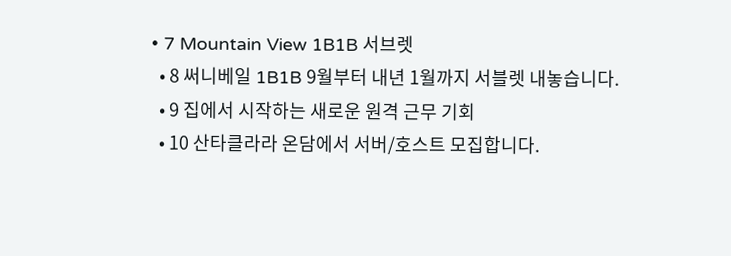• 7 Mountain View 1B1B 서브렛
  • 8 써니베일 1B1B 9월부터 내년 1월까지 서블렛 내놓습니다.
  • 9 집에서 시작하는 새로운 원격 근무 기회
  • 10 산타클라라 온담에서 서버/호스트 모집합니다.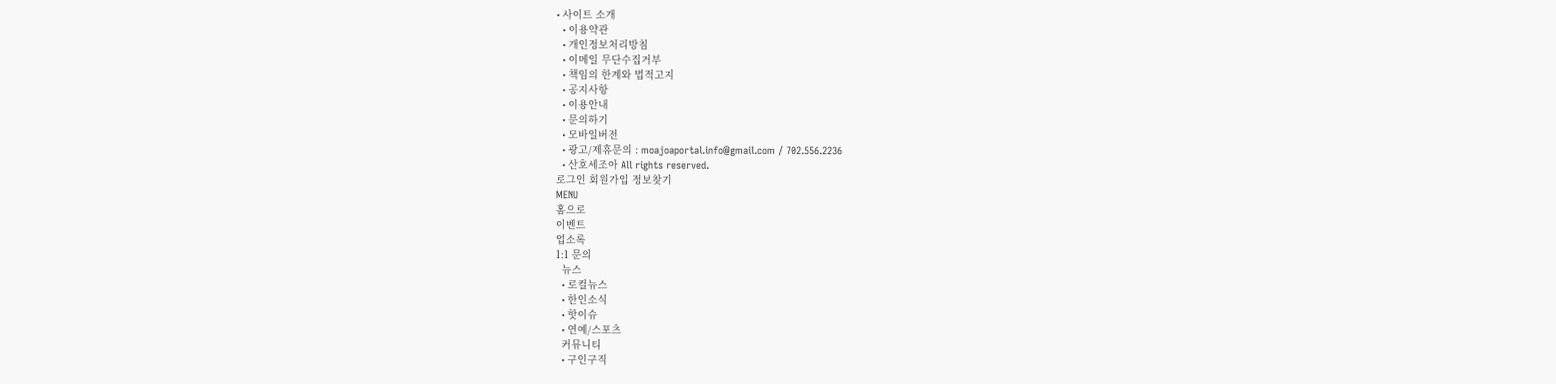• 사이트 소개
  • 이용약관
  • 개인정보처리방침
  • 이메일 무단수집거부
  • 책임의 한계와 법적고지
  • 공지사항
  • 이용안내
  • 문의하기
  • 모바일버전
  • 광고/제휴문의 : moajoaportal.info@gmail.com / 702.556.2236
  • 산호세조아 All rights reserved.
로그인 회원가입 정보찾기
MENU
홈으로
이벤트
업소록
1:1 문의
  뉴스
  • 로컬뉴스
  • 한인소식
  • 핫이슈
  • 연예/스포츠
  커뮤니티
  • 구인구직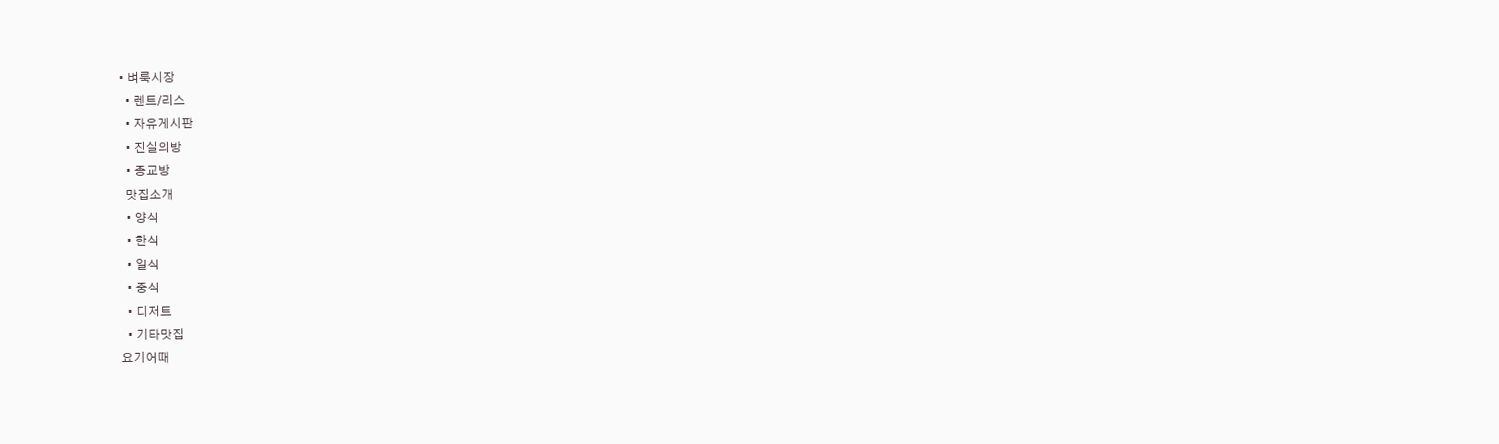• 벼룩시장
  • 렌트/리스
  • 자유게시판
  • 진실의방
  • 종교방
  맛집소개
  • 양식
  • 한식
  • 일식
  • 중식
  • 디저트
  • 기타맛집
요기어때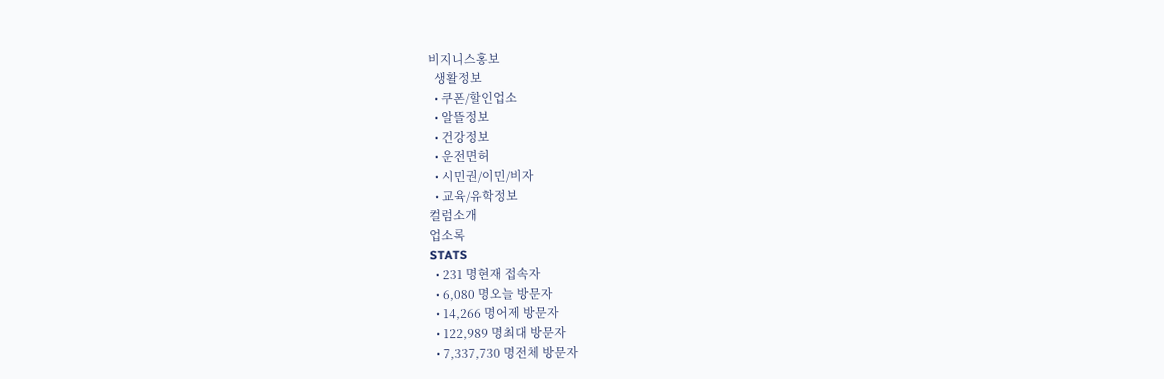비지니스홍보
  생활정보
  • 쿠폰/할인업소
  • 알뜰정보
  • 건강정보
  • 운전면허
  • 시민권/이민/비자
  • 교육/유학정보
컬럼소개
업소록
STATS
  • 231 명현재 접속자
  • 6,080 명오늘 방문자
  • 14,266 명어제 방문자
  • 122,989 명최대 방문자
  • 7,337,730 명전체 방문자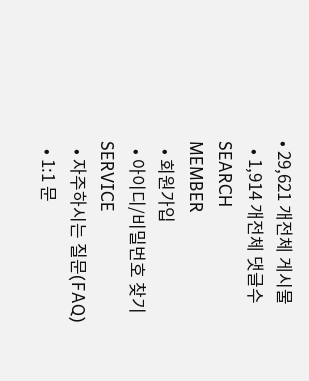• 29,621 개전체 게시물
  • 1,914 개전체 댓글수
SEARCH
MEMBER
  • 회원가입
  • 아이디/비밀번호 찾기
SERVICE
  • 자주하시는 질문(FAQ)
  • 1:1 문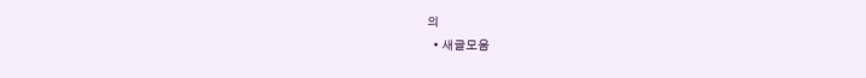의
  • 새글모음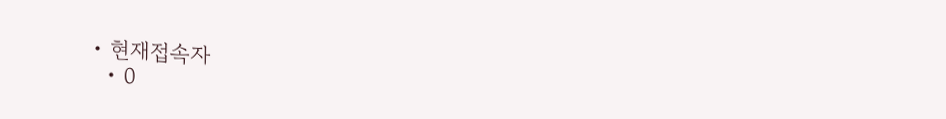• 현재접속자
  • 0